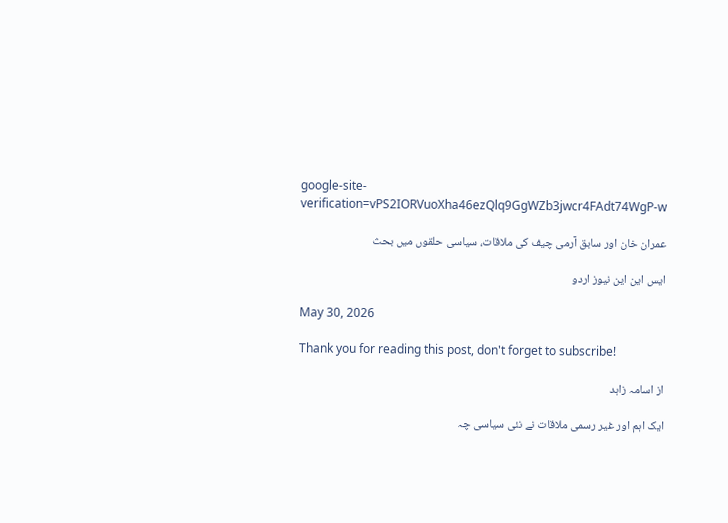google-site-verification=vPS2IORVuoXha46ezQlq9GgWZb3jwcr4FAdt74WgP-w

عمران خان اور سابق آرمی چیف کی ملاقات، سیاسی حلقوں میں بحث

ایس این این نیوز اردو

May 30, 2026

Thank you for reading this post, don't forget to subscribe!

از اسامہ زاہد

ایک اہم اور غیر رسمی ملاقات نے نئی سیاسی چہ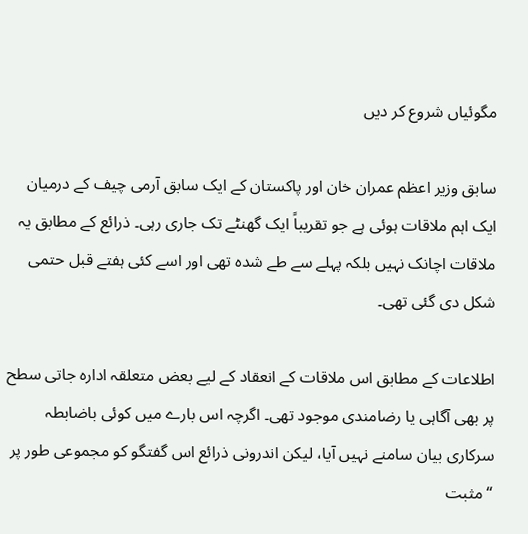مگوئیاں شروع کر دیں

سابق وزیر اعظم عمران خان اور پاکستان کے ایک سابق آرمی چیف کے درمیان ایک اہم ملاقات ہوئی ہے جو تقریباً ایک گھنٹے تک جاری رہی۔ ذرائع کے مطابق یہ ملاقات اچانک نہیں بلکہ پہلے سے طے شدہ تھی اور اسے کئی ہفتے قبل حتمی شکل دی گئی تھی۔

اطلاعات کے مطابق اس ملاقات کے انعقاد کے لیے بعض متعلقہ ادارہ جاتی سطح پر بھی آگاہی یا رضامندی موجود تھی۔ اگرچہ اس بارے میں کوئی باضابطہ سرکاری بیان سامنے نہیں آیا، لیکن اندرونی ذرائع اس گفتگو کو مجموعی طور پر “مثبت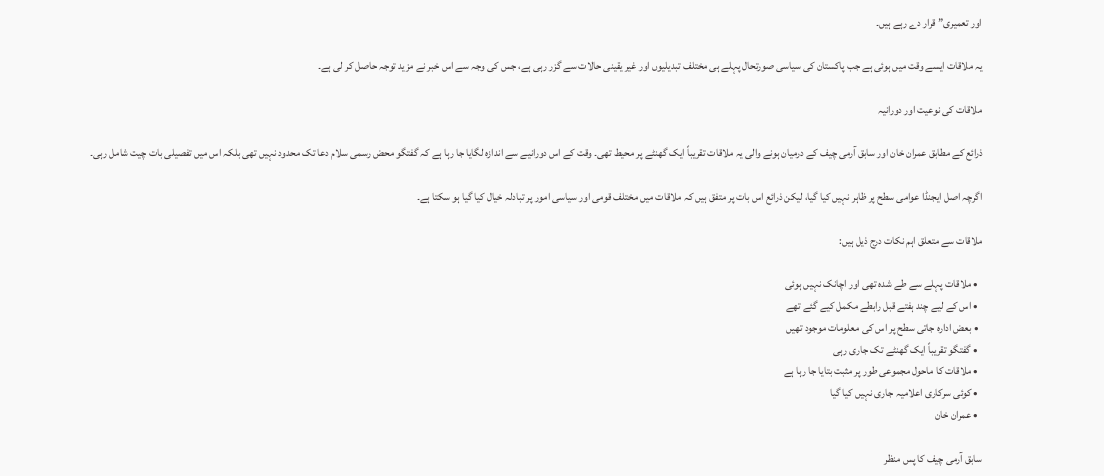اور تعمیری” قرار دے رہے ہیں۔

یہ ملاقات ایسے وقت میں ہوئی ہے جب پاکستان کی سیاسی صورتحال پہلے ہی مختلف تبدیلیوں اور غیر یقینی حالات سے گزر رہی ہے، جس کی وجہ سے اس خبر نے مزید توجہ حاصل کر لی ہے۔

ملاقات کی نوعیت اور دورانیہ

ذرائع کے مطابق عمران خان اور سابق آرمی چیف کے درمیان ہونے والی یہ ملاقات تقریباً ایک گھنٹے پر محیط تھی۔ وقت کے اس دورانیے سے اندازہ لگایا جا رہا ہے کہ گفتگو محض رسمی سلام دعا تک محدود نہیں تھی بلکہ اس میں تفصیلی بات چیت شامل رہی۔

اگرچہ اصل ایجنڈا عوامی سطح پر ظاہر نہیں کیا گیا، لیکن ذرائع اس بات پر متفق ہیں کہ ملاقات میں مختلف قومی اور سیاسی امور پر تبادلہ خیال کیا گیا ہو سکتا ہے۔

ملاقات سے متعلق اہم نکات درج ذیل ہیں:

  • ملاقات پہلے سے طے شدہ تھی اور اچانک نہیں ہوئی
  • اس کے لیے چند ہفتے قبل رابطے مکمل کیے گئے تھے
  • بعض ادارہ جاتی سطح پر اس کی معلومات موجود تھیں
  • گفتگو تقریباً ایک گھنٹے تک جاری رہی
  • ملاقات کا ماحول مجموعی طور پر مثبت بتایا جا رہا ہے
  • کوئی سرکاری اعلامیہ جاری نہیں کیا گیا
  • عمران خان

سابق آرمی چیف کا پس منظر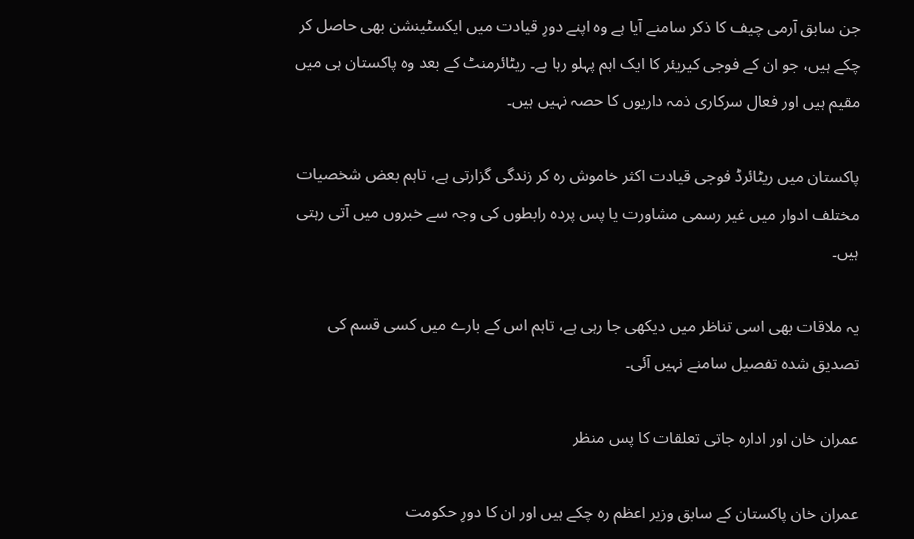جن سابق آرمی چیف کا ذکر سامنے آیا ہے وہ اپنے دورِ قیادت میں ایکسٹینشن بھی حاصل کر چکے ہیں، جو ان کے فوجی کیریئر کا ایک اہم پہلو رہا ہے۔ ریٹائرمنٹ کے بعد وہ پاکستان ہی میں مقیم ہیں اور فعال سرکاری ذمہ داریوں کا حصہ نہیں ہیں۔

پاکستان میں ریٹائرڈ فوجی قیادت اکثر خاموش رہ کر زندگی گزارتی ہے، تاہم بعض شخصیات مختلف ادوار میں غیر رسمی مشاورت یا پس پردہ رابطوں کی وجہ سے خبروں میں آتی رہتی ہیں۔

یہ ملاقات بھی اسی تناظر میں دیکھی جا رہی ہے، تاہم اس کے بارے میں کسی قسم کی تصدیق شدہ تفصیل سامنے نہیں آئی۔

عمران خان اور ادارہ جاتی تعلقات کا پس منظر

عمران خان پاکستان کے سابق وزیر اعظم رہ چکے ہیں اور ان کا دورِ حکومت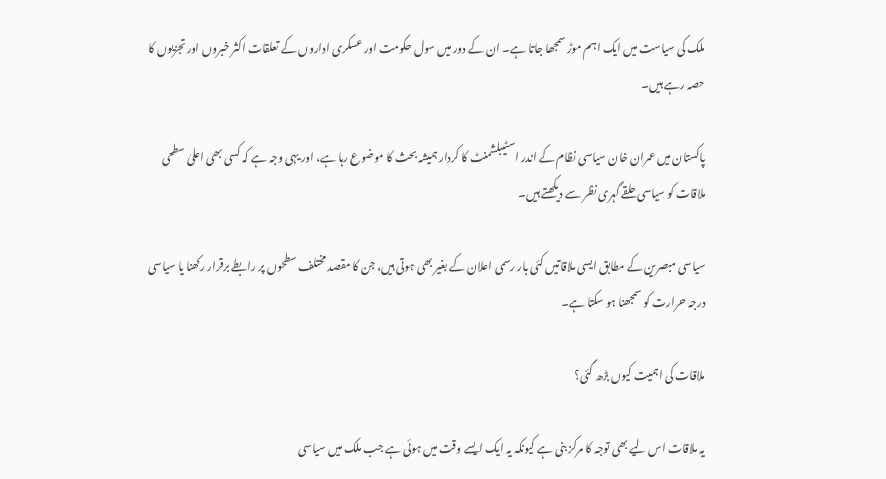ملک کی سیاست میں ایک اہم موڑ سمجھا جاتا ہے۔ ان کے دور میں سول حکومت اور عسکری اداروں کے تعلقات اکثر خبروں اور تجزیوں کا حصہ رہے ہیں۔

پاکستان میں عمران خان سیاسی نظام کے اندر اسٹیبلشمنٹ کا کردار ہمیشہ بحث کا موضوع رہا ہے، اور یہی وجہ ہے کہ کسی بھی اعلیٰ سطحی ملاقات کو سیاسی حلقے گہری نظر سے دیکھتے ہیں۔

سیاسی مبصرین کے مطابق ایسی ملاقاتیں کئی بار رسمی اعلان کے بغیر بھی ہوتی ہیں، جن کا مقصد مختلف سطحوں پر رابطے برقرار رکھنا یا سیاسی درجہ حرارت کو سمجھنا ہو سکتا ہے۔

ملاقات کی اہمیت کیوں بڑھ گئی؟

یہ ملاقات اس لیے بھی توجہ کا مرکز بنی ہے کیونکہ یہ ایک ایسے وقت میں ہوئی ہے جب ملک میں سیاسی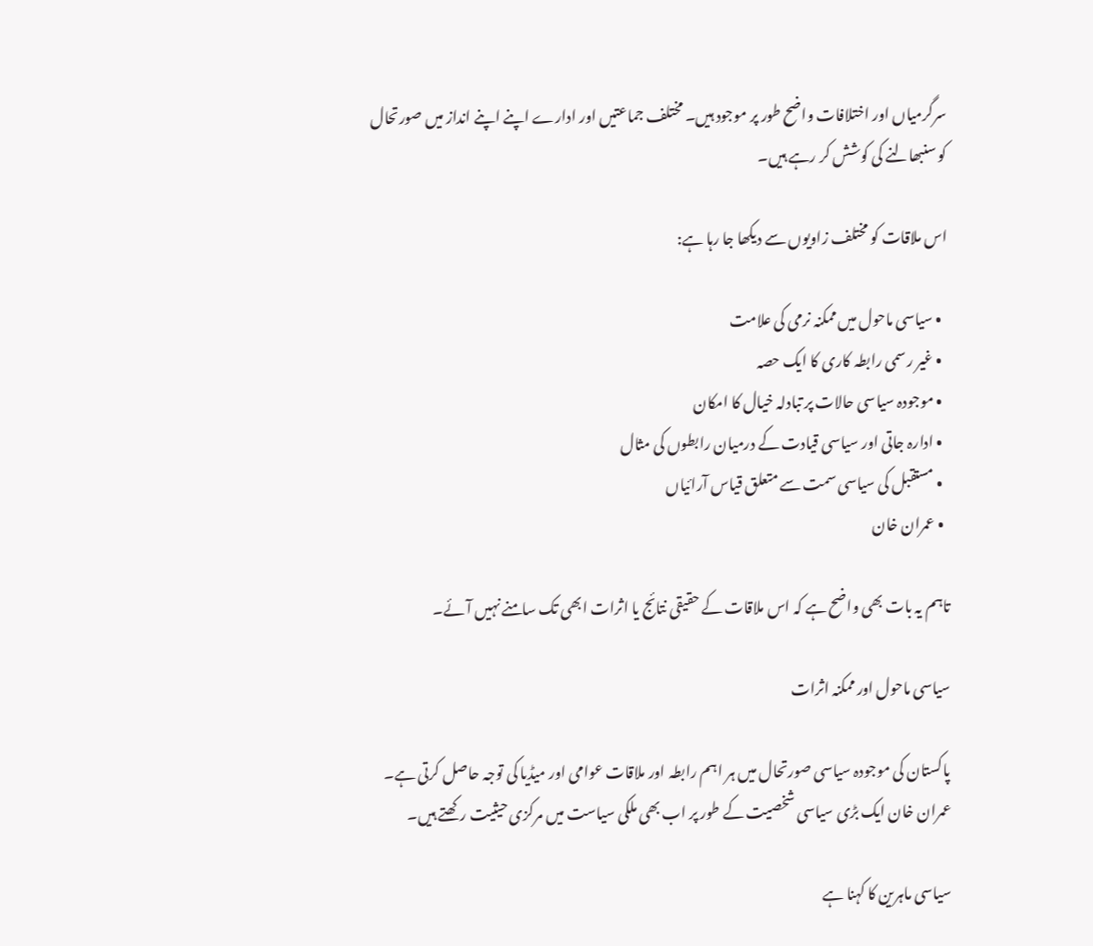سرگرمیاں اور اختلافات واضح طور پر موجود ہیں۔ مختلف جماعتیں اور ادارے اپنے اپنے انداز میں صورتحال کو سنبھالنے کی کوشش کر رہے ہیں۔

اس ملاقات کو مختلف زاویوں سے دیکھا جا رہا ہے:

  • سیاسی ماحول میں ممکنہ نرمی کی علامت
  • غیر رسمی رابطہ کاری کا ایک حصہ
  • موجودہ سیاسی حالات پر تبادلہ خیال کا امکان
  • ادارہ جاتی اور سیاسی قیادت کے درمیان رابطوں کی مثال
  • مستقبل کی سیاسی سمت سے متعلق قیاس آرائیاں
  • عمران خان

تاہم یہ بات بھی واضح ہے کہ اس ملاقات کے حقیقی نتائج یا اثرات ابھی تک سامنے نہیں آئے۔

سیاسی ماحول اور ممکنہ اثرات

پاکستان کی موجودہ سیاسی صورتحال میں ہر اہم رابطہ اور ملاقات عوامی اور میڈیا کی توجہ حاصل کرتی ہے۔ عمران خان ایک بڑی سیاسی شخصیت کے طور پر اب بھی ملکی سیاست میں مرکزی حیثیت رکھتے ہیں۔

سیاسی ماہرین کا کہنا ہے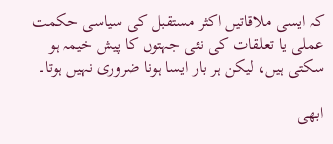کہ ایسی ملاقاتیں اکثر مستقبل کی سیاسی حکمت عملی یا تعلقات کی نئی جہتوں کا پیش خیمہ ہو سکتی ہیں، لیکن ہر بار ایسا ہونا ضروری نہیں ہوتا۔

ابھی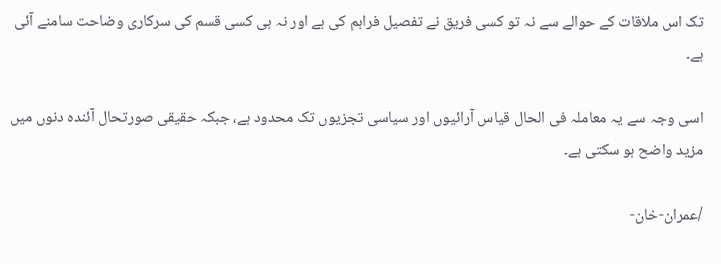تک اس ملاقات کے حوالے سے نہ تو کسی فریق نے تفصیل فراہم کی ہے اور نہ ہی کسی قسم کی سرکاری وضاحت سامنے آئی ہے۔

اسی وجہ سے یہ معاملہ فی الحال قیاس آرائیوں اور سیاسی تجزیوں تک محدود ہے، جبکہ حقیقی صورتحال آئندہ دنوں میں مزید واضح ہو سکتی ہے۔

/عمران-خان-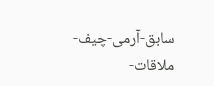سابق-آرمی-چیف-ملاقات-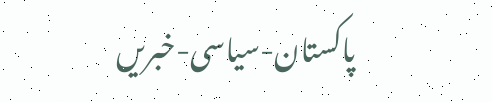پاکستان-سیاسی-خبریں